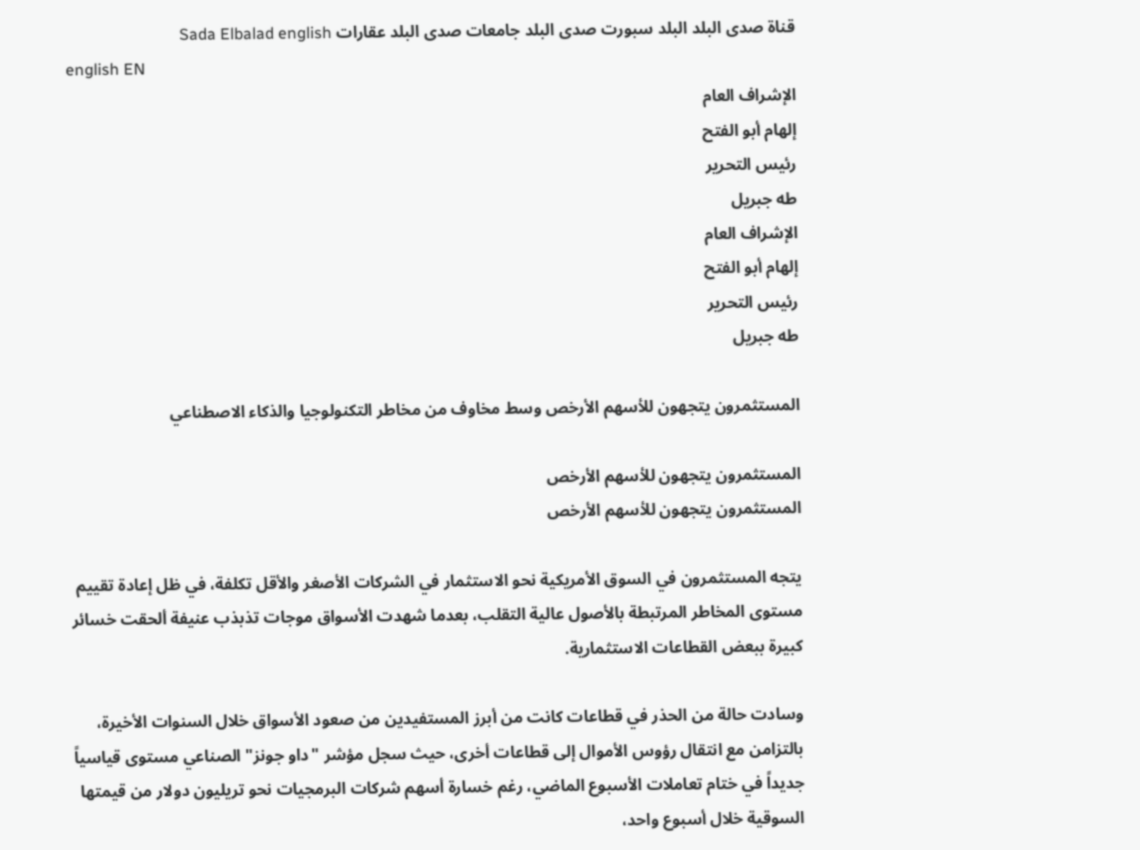قناة صدى البلد البلد سبورت صدى البلد جامعات صدى البلد عقارات Sada Elbalad english
english EN
الإشراف العام
إلهام أبو الفتح
رئيس التحرير
طه جبريل
الإشراف العام
إلهام أبو الفتح
رئيس التحرير
طه جبريل

المستثمرون يتجهون للأسهم الأرخص وسط مخاوف من مخاطر التكنولوجيا والذكاء الاصطناعي

المستثمرون يتجهون للأسهم الأرخص
المستثمرون يتجهون للأسهم الأرخص

يتجه المستثمرون في السوق الأمريكية نحو الاستثمار في الشركات الأصغر والأقل تكلفة، في ظل إعادة تقييم مستوى المخاطر المرتبطة بالأصول عالية التقلب، بعدما شهدت الأسواق موجات تذبذب عنيفة ألحقت خسائر كبيرة ببعض القطاعات الاستثمارية.

وسادت حالة من الحذر في قطاعات كانت من أبرز المستفيدين من صعود الأسواق خلال السنوات الأخيرة، بالتزامن مع انتقال رؤوس الأموال إلى قطاعات أخرى، حيث سجل مؤشر "داو جونز" الصناعي مستوى قياسياً جديداً في ختام تعاملات الأسبوع الماضي، رغم خسارة أسهم شركات البرمجيات نحو تريليون دولار من قيمتها السوقية خلال أسبوع واحد،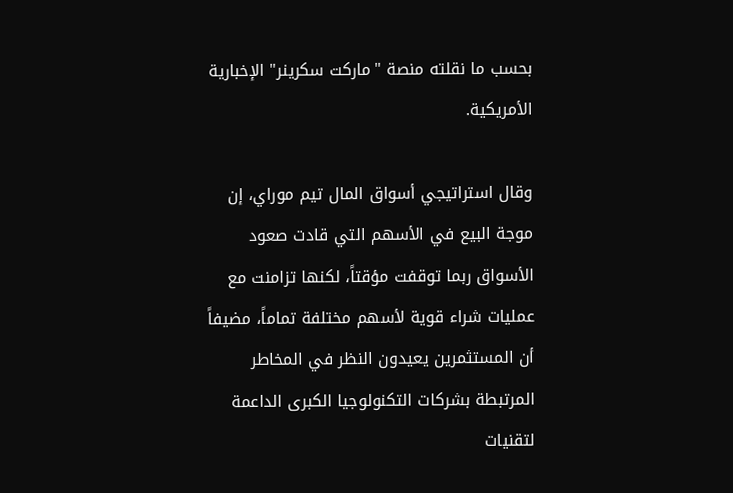بحسب ما نقلته منصة "ماركت سكرينر" الإخبارية الأمريكية.

وقال استراتيجي أسواق المال تيم موراي، إن موجة البيع في الأسهم التي قادت صعود الأسواق ربما توقفت مؤقتاً، لكنها تزامنت مع عمليات شراء قوية لأسهم مختلفة تماماً، مضيفاً أن المستثمرين يعيدون النظر في المخاطر المرتبطة بشركات التكنولوجيا الكبرى الداعمة لتقنيات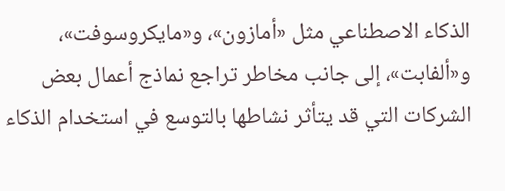الذكاء الاصطناعي مثل «أمازون»، و«مايكروسوفت»، و«ألفابت»، إلى جانب مخاطر تراجع نماذج أعمال بعض الشركات التي قد يتأثر نشاطها بالتوسع في استخدام الذكاء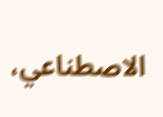الاصطناعي،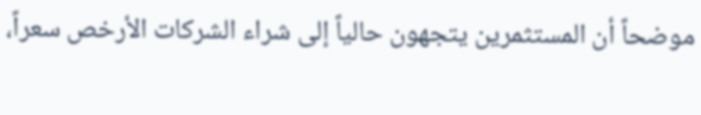موضحاً أن المستثمرين يتجهون حالياً إلى شراء الشركات الأرخص سعراً،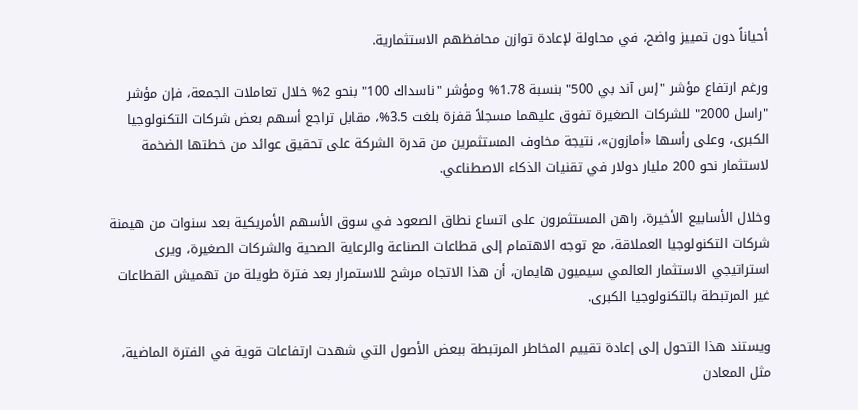أحياناً دون تمييز واضح، في محاولة لإعادة توازن محافظهم الاستثمارية.

ورغم ارتفاع مؤشر "إس آند بي 500" بنسبة 1.78% ومؤشر "ناسداك 100" بنحو 2% خلال تعاملات الجمعة، فإن مؤشر "راسل 2000" للشركات الصغيرة تفوق عليهما مسجلاً قفزة بلغت 3.5%، مقابل تراجع أسهم بعض شركات التكنولوجيا الكبرى، وعلى رأسها «أمازون»، نتيجة مخاوف المستثمرين من قدرة الشركة على تحقيق عوائد من خطتها الضخمة لاستثمار نحو 200 مليار دولار في تقنيات الذكاء الاصطناعي.

وخلال الأسابيع الأخيرة، راهن المستثمرون على اتساع نطاق الصعود في سوق الأسهم الأمريكية بعد سنوات من هيمنة شركات التكنولوجيا العملاقة، مع توجه الاهتمام إلى قطاعات الصناعة والرعاية الصحية والشركات الصغيرة، ويرى استراتيجي الاستثمار العالمي سيميون هايمان، أن هذا الاتجاه مرشح للاستمرار بعد فترة طويلة من تهميش القطاعات غير المرتبطة بالتكنولوجيا الكبرى.

ويستند هذا التحول إلى إعادة تقييم المخاطر المرتبطة ببعض الأصول التي شهدت ارتفاعات قوية في الفترة الماضية، مثل المعادن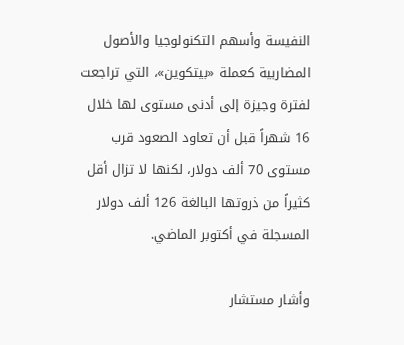النفيسة وأسهم التكنولوجيا والأصول المضاربية كعملة «بيتكوين»، التي تراجعت لفترة وجيزة إلى أدنى مستوى لها خلال 16 شهراً قبل أن تعاود الصعود قرب مستوى 70 ألف دولار، لكنها لا تزال أقل كثيراً من ذروتها البالغة 126 ألف دولار المسجلة في أكتوبر الماضي.

وأشار مستشار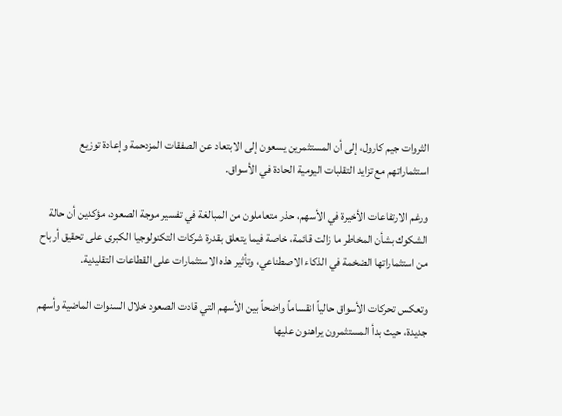الثروات جيم كارول، إلى أن المستثمرين يسعون إلى الابتعاد عن الصفقات المزدحمة وإعادة توزيع استثماراتهم مع تزايد التقلبات اليومية الحادة في الأسواق.

ورغم الارتفاعات الأخيرة في الأسهم، حذر متعاملون من المبالغة في تفسير موجة الصعود، مؤكدين أن حالة الشكوك بشأن المخاطر ما زالت قائمة، خاصة فيما يتعلق بقدرة شركات التكنولوجيا الكبرى على تحقيق أرباح من استثماراتها الضخمة في الذكاء الاصطناعي، وتأثير هذه الاستثمارات على القطاعات التقليدية.

وتعكس تحركات الأسواق حالياً انقساماً واضحاً بين الأسهم التي قادت الصعود خلال السنوات الماضية وأسهم جديدة، حيث بدأ المستثمرون يراهنون عليها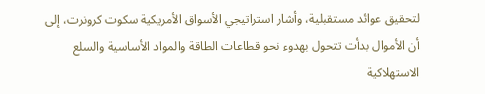لتحقيق عوائد مستقبلية، وأشار استراتيجي الأسواق الأمريكية سكوت كرونرت، إلى أن الأموال بدأت تتحول بهدوء نحو قطاعات الطاقة والمواد الأساسية والسلع الاستهلاكية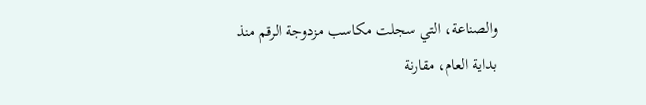والصناعة، التي سجلت مكاسب مزدوجة الرقم منذ بداية العام، مقارنة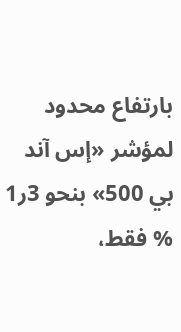بارتفاع محدود لمؤشر «إس آند بي 500» بنحو 3ر1 % فقط،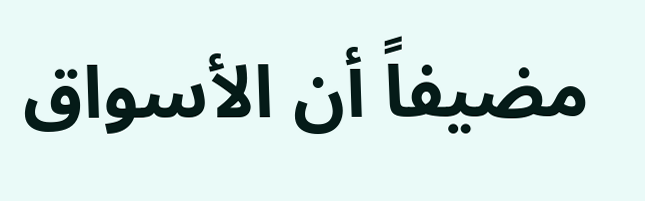مضيفاً أن الأسواق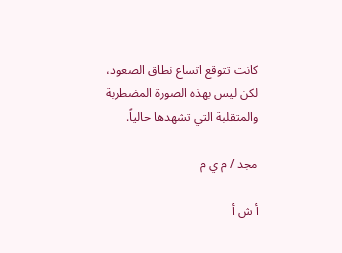كانت تتوقع اتساع نطاق الصعود، لكن ليس بهذه الصورة المضطربة والمتقلبة التي تشهدها حالياً.

مجد / م ي م

أ ش أ